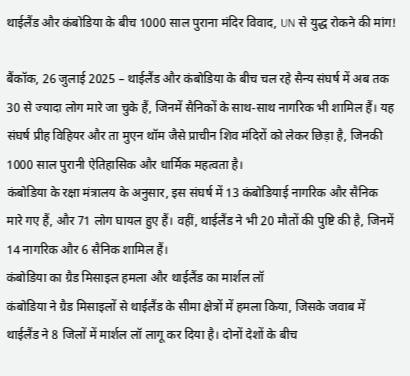थाईलैंड और कंबोडिया के बीच 1000 साल पुराना मंदिर विवाद, UN से युद्ध रोकने की मांग!

बैंकॉक, 26 जुलाई 2025 – थाईलैंड और कंबोडिया के बीच चल रहे सैन्य संघर्ष में अब तक 30 से ज्यादा लोग मारे जा चुके हैं, जिनमें सैनिकों के साथ-साथ नागरिक भी शामिल हैं। यह संघर्ष प्रीह विहियर और ता मुएन थॉम जैसे प्राचीन शिव मंदिरों को लेकर छिड़ा है, जिनकी 1000 साल पुरानी ऐतिहासिक और धार्मिक महत्वता है।
कंबोडिया के रक्षा मंत्रालय के अनुसार, इस संघर्ष में 13 कंबोडियाई नागरिक और सैनिक मारे गए हैं, और 71 लोग घायल हुए हैं। वहीं, थाईलैंड ने भी 20 मौतों की पुष्टि की है, जिनमें 14 नागरिक और 6 सैनिक शामिल हैं।
कंबोडिया का ग्रैड मिसाइल हमला और थाईलैंड का मार्शल लॉ
कंबोडिया ने ग्रैड मिसाइलों से थाईलैंड के सीमा क्षेत्रों में हमला किया, जिसके जवाब में थाईलैंड ने 8 जिलों में मार्शल लॉ लागू कर दिया है। दोनों देशों के बीच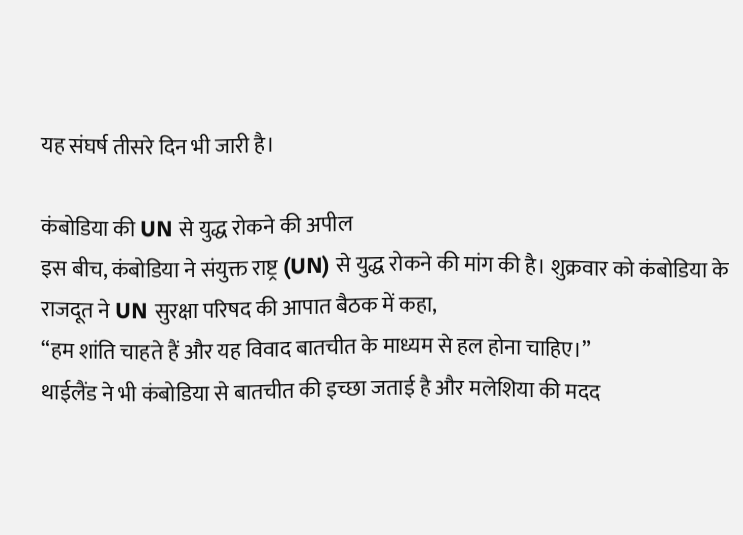यह संघर्ष तीसरे दिन भी जारी है।

कंबोडिया की UN से युद्ध रोकने की अपील
इस बीच, कंबोडिया ने संयुक्त राष्ट्र (UN) से युद्ध रोकने की मांग की है। शुक्रवार को कंबोडिया के राजदूत ने UN सुरक्षा परिषद की आपात बैठक में कहा,
“हम शांति चाहते हैं और यह विवाद बातचीत के माध्यम से हल होना चाहिए।”
थाईलैंड ने भी कंबोडिया से बातचीत की इच्छा जताई है और मलेशिया की मदद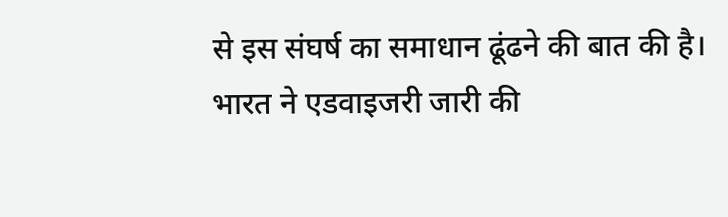से इस संघर्ष का समाधान ढूंढने की बात की है।
भारत ने एडवाइजरी जारी की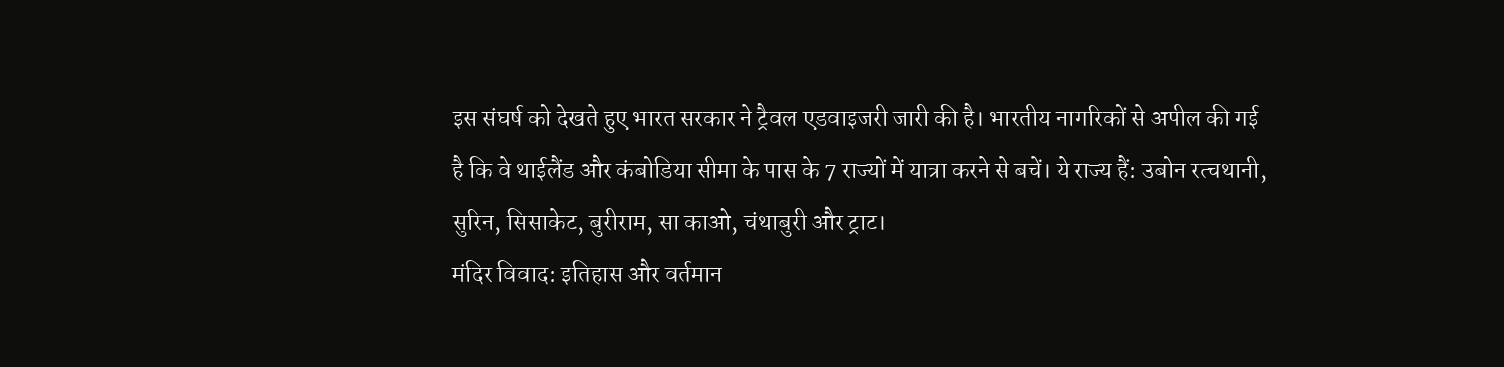इस संघर्ष को देखते हुए भारत सरकार ने ट्रैवल एडवाइजरी जारी की है। भारतीय नागरिकों से अपील की गई है कि वे थाईलैंड और कंबोडिया सीमा के पास के 7 राज्यों में यात्रा करने से बचें। ये राज्य हैं: उबोन रत्चथानी, सुरिन, सिसाकेट, बुरीराम, सा काओ, चंथाबुरी और ट्राट।
मंदिर विवाद: इतिहास और वर्तमान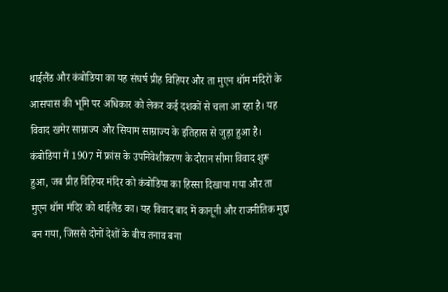थाईलैंड और कंबोडिया का यह संघर्ष प्रीह विहियर और ता मुएन थॉम मंदिरों के आसपास की भूमि पर अधिकार को लेकर कई दशकों से चला आ रहा है। यह विवाद खमेर साम्राज्य और सियाम साम्राज्य के इतिहास से जुड़ा हुआ है।
कंबोडिया में 1907 में फ्रांस के उपनिवेशीकरण के दौरान सीमा विवाद शुरू हुआ, जब प्रीह विहियर मंदिर को कंबोडिया का हिस्सा दिखाया गया और ता मुएन थॉम मंदिर को थाईलैंड का। यह विवाद बाद में कानूनी और राजनीतिक मुद्दा बन गया, जिससे दोनों देशों के बीच तनाव बना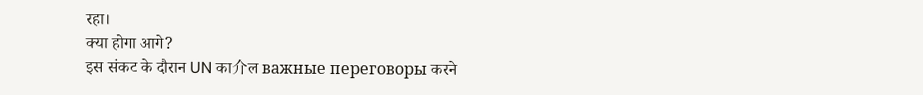रहा।
क्या होगा आगे?
इस संकट के दौरान UN का介ल важные переговоры करने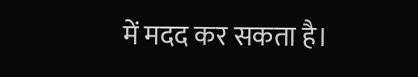में मदद कर सकता है।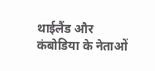थाईलैंड और कंबोडिया के नेताओं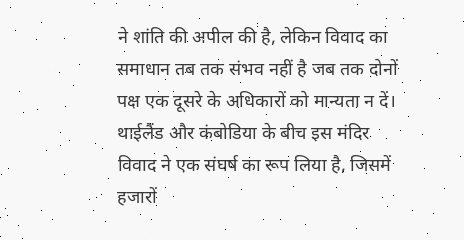ने शांति की अपील की है, लेकिन विवाद का समाधान तब तक संभव नहीं है जब तक दोनों पक्ष एक दूसरे के अधिकारों को मान्यता न दें।
थाईलैंड और कंबोडिया के बीच इस मंदिर विवाद ने एक संघर्ष का रूप लिया है, जिसमें हजारों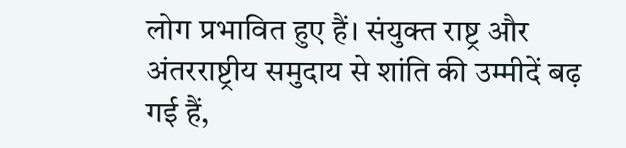लोग प्रभावित हुए हैं। संयुक्त राष्ट्र और अंतरराष्ट्रीय समुदाय से शांति की उम्मीदें बढ़ गई हैं,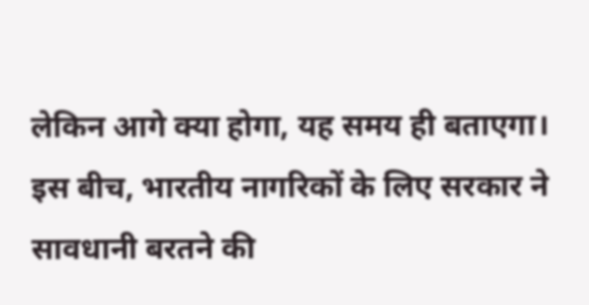लेकिन आगे क्या होगा, यह समय ही बताएगा। इस बीच, भारतीय नागरिकों के लिए सरकार ने सावधानी बरतने की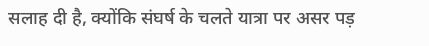सलाह दी है, क्योंकि संघर्ष के चलते यात्रा पर असर पड़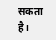सकता है।